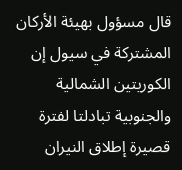قال مسؤول بهيئة الأركان المشتركة في سيول إن الكوريتين الشمالية والجنوبية تبادلتا لفترة قصيرة إطلاق النيران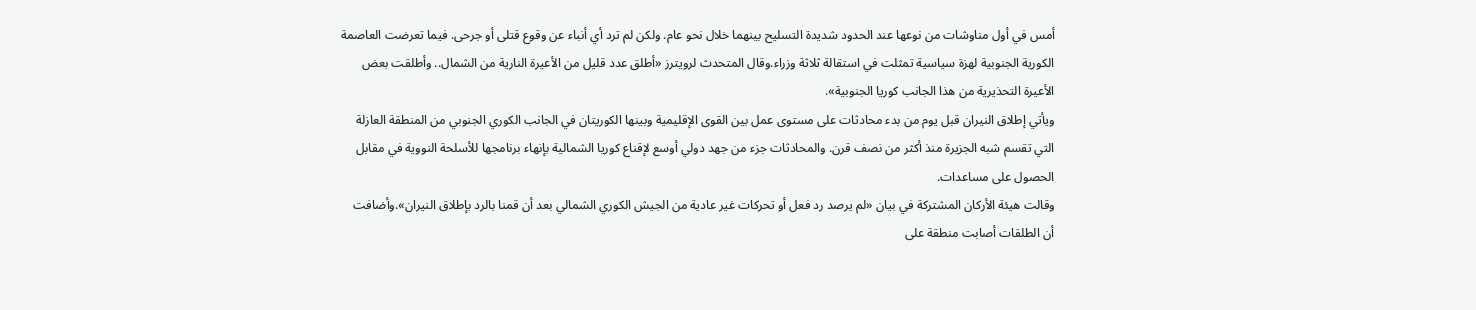أمس في أول مناوشات من نوعها عند الحدود شديدة التسليح بينهما خلال نحو عام. ولكن لم ترد أي أنباء عن وقوع قتلى أو جرحى. فيما تعرضت العاصمة الكورية الجنوبية لهزة سياسية تمثلت في استقالة ثلاثة وزراء.وقال المتحدث لرويترز «أطلق عدد قليل من الأعيرة النارية من الشمال.. وأطلقت بعض الأعيرة التحذيرية من هذا الجانب كوريا الجنوبية».
ويأتي إطلاق النيران قبل يوم من بدء محادثات على مستوى عمل بين القوى الإقليمية وبينها الكوريتان في الجانب الكوري الجنوبي من المنطقة العازلة التي تقسم شبه الجزيرة منذ أكثر من نصف قرن. والمحادثات جزء من جهد دولي أوسع لإقناع كوريا الشمالية بإنهاء برنامجها للأسلحة النووية في مقابل الحصول على مساعدات.
وقالت هيئة الأركان المشتركة في بيان «لم يرصد رد فعل أو تحركات غير عادية من الجيش الكوري الشمالي بعد أن قمنا بالرد بإطلاق النيران».وأضافت أن الطلقات أصابت منطقة على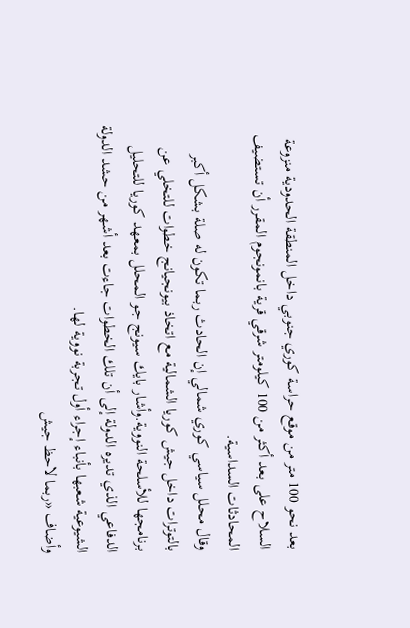بعد نحو 100 متر من موقع حراسة كوري جنوبي داخل المنطقة الحدودية منزوعة السلاح على بعد أكثر من 100 كيلومتر شرقي قرية بانمونجوم المقرر أن تستضيف المحادثات السداسية.
وقال محلل سياسي كوري شمالي إن الحادث ربما تكون له صلة بشكل أكبر بالتوترات داخل جيش كوريا الشمالية مع اتخاذ بيونجيانج خطوات للتخلي عن برنامجها للأسلحة النووية.وأشار بايك سيونج جو المحلل بمعهد كوريا للتحليل الدفاعي الذي تديره الدولة إلى أن تلك الخطوات جاءت بعد أشهر من حشد الدولة الشيوعية شعبها بأنباء إجراء أول تجربة نووية لها.
وأضاف «ربما لاحظ جيش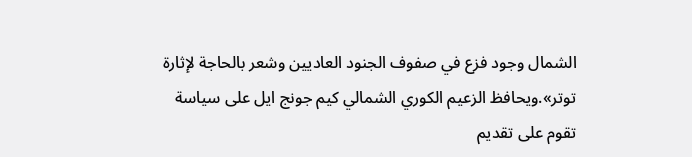الشمال وجود فزع في صفوف الجنود العاديين وشعر بالحاجة لإثارة توتر».ويحافظ الزعيم الكوري الشمالي كيم جونج ايل على سياسة تقوم على تقديم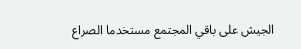الجيش على باقي المجتمع مستخدما الصراع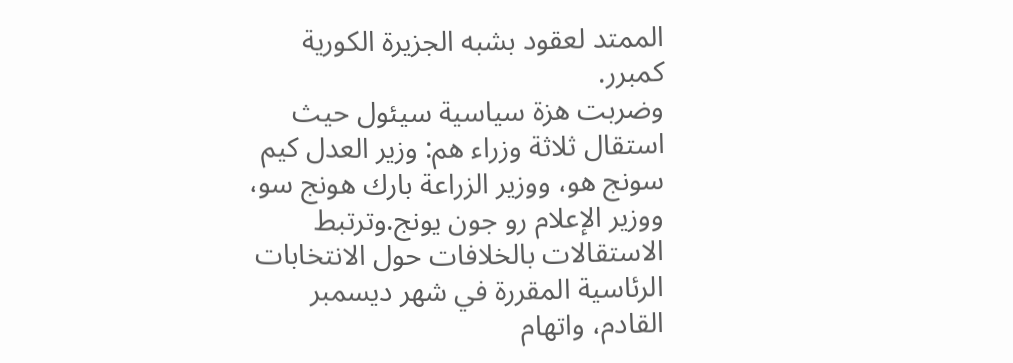الممتد لعقود بشبه الجزيرة الكورية كمبرر.
وضربت هزة سياسية سيئول حيث استقال ثلاثة وزراء هم: وزير العدل كيم سونج هو، ووزير الزراعة بارك هونج سو، ووزير الإعلام رو جون يونج.وترتبط الاستقالات بالخلافات حول الانتخابات الرئاسية المقررة في شهر ديسمبر القادم، واتهام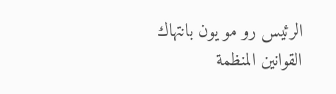الرئيس رو مو يون بانتهاك القوانين المنظمة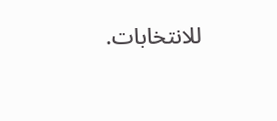للانتخابات.